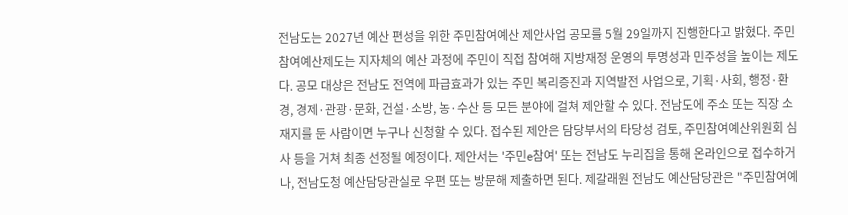전남도는 2027년 예산 편성을 위한 주민참여예산 제안사업 공모를 5월 29일까지 진행한다고 밝혔다. 주민참여예산제도는 지자체의 예산 과정에 주민이 직접 참여해 지방재정 운영의 투명성과 민주성을 높이는 제도다. 공모 대상은 전남도 전역에 파급효과가 있는 주민 복리증진과 지역발전 사업으로, 기획·사회, 행정·환경, 경제·관광·문화, 건설·소방, 농·수산 등 모든 분야에 걸쳐 제안할 수 있다. 전남도에 주소 또는 직장 소재지를 둔 사람이면 누구나 신청할 수 있다. 접수된 제안은 담당부서의 타당성 검토, 주민참여예산위원회 심사 등을 거쳐 최종 선정될 예정이다. 제안서는 '주민e참여' 또는 전남도 누리집을 통해 온라인으로 접수하거나, 전남도청 예산담당관실로 우편 또는 방문해 제출하면 된다. 제갈래원 전남도 예산담당관은 "주민참여예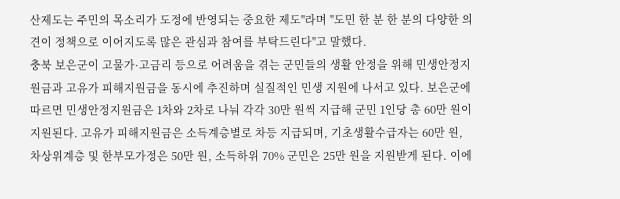산제도는 주민의 목소리가 도정에 반영되는 중요한 제도"라며 "도민 한 분 한 분의 다양한 의견이 정책으로 이어지도록 많은 관심과 참여를 부탁드린다"고 말했다.
충북 보은군이 고물가·고금리 등으로 어려움을 겪는 군민들의 생활 안정을 위해 민생안정지원금과 고유가 피해지원금을 동시에 추진하며 실질적인 민생 지원에 나서고 있다. 보은군에 따르면 민생안정지원금은 1차와 2차로 나눠 각각 30만 원씩 지급해 군민 1인당 총 60만 원이 지원된다. 고유가 피해지원금은 소득계층별로 차등 지급되며, 기초생활수급자는 60만 원, 차상위계층 및 한부모가정은 50만 원, 소득하위 70% 군민은 25만 원을 지원받게 된다. 이에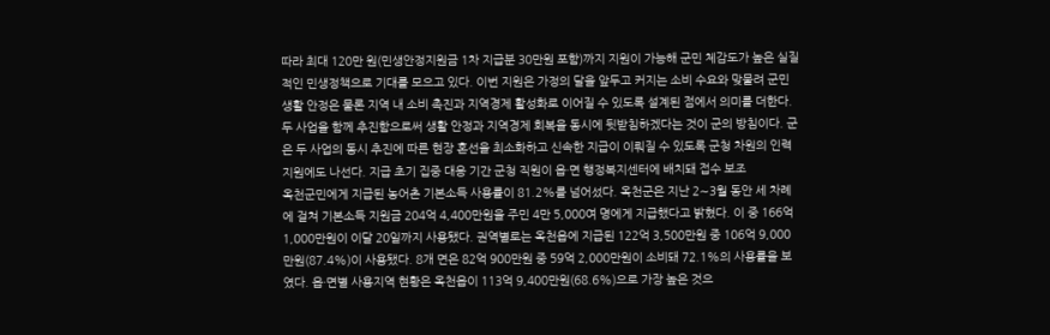따라 최대 120만 원(민생안정지원금 1차 지급분 30만원 포함)까지 지원이 가능해 군민 체감도가 높은 실질적인 민생정책으로 기대를 모으고 있다. 이번 지원은 가정의 달을 앞두고 커지는 소비 수요와 맞물려 군민 생활 안정은 물론 지역 내 소비 촉진과 지역경제 활성화로 이어질 수 있도록 설계된 점에서 의미를 더한다. 두 사업을 함께 추진함으로써 생활 안정과 지역경제 회복을 동시에 뒷받침하겠다는 것이 군의 방침이다. 군은 두 사업의 동시 추진에 따른 현장 혼선을 최소화하고 신속한 지급이 이뤄질 수 있도록 군청 차원의 인력 지원에도 나선다. 지급 초기 집중 대응 기간 군청 직원이 읍·면 행정복지센터에 배치돼 접수 보조
옥천군민에게 지급된 농어촌 기본소득 사용률이 81.2%를 넘어섰다. 옥천군은 지난 2∼3월 동안 세 차례에 걸쳐 기본소득 지원금 204억 4,400만원을 주민 4만 5,000여 명에게 지급했다고 밝혔다. 이 중 166억 1,000만원이 이달 20일까지 사용됐다. 권역별로는 옥천읍에 지급된 122억 3,500만원 중 106억 9,000만원(87.4%)이 사용됐다. 8개 면은 82억 900만원 중 59억 2,000만원이 소비돼 72.1%의 사용률을 보였다. 읍·면별 사용지역 현황은 옥천읍이 113억 9,400만원(68.6%)으로 가장 높은 것으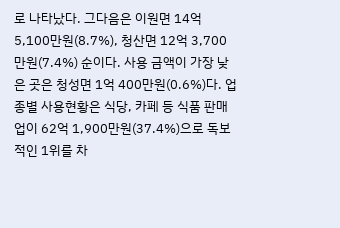로 나타났다. 그다음은 이원면 14억 5,100만원(8.7%), 청산면 12억 3,700만원(7.4%) 순이다. 사용 금액이 가장 낮은 곳은 청성면 1억 400만원(0.6%)다. 업종별 사용현황은 식당, 카페 등 식품 판매업이 62억 1,900만원(37.4%)으로 독보적인 1위를 차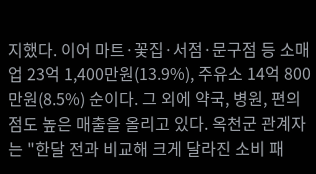지했다. 이어 마트·꽃집·서점·문구점 등 소매업 23억 1,400만원(13.9%), 주유소 14억 800만원(8.5%) 순이다. 그 외에 약국, 병원, 편의점도 높은 매출을 올리고 있다. 옥천군 관계자는 "한달 전과 비교해 크게 달라진 소비 패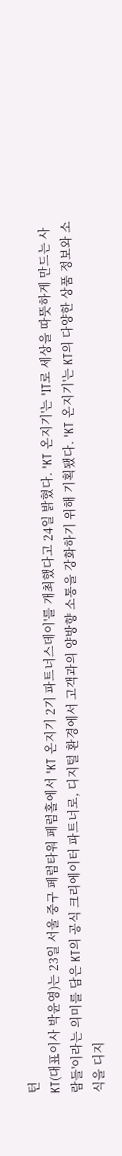턴
KT(대표이사 박윤영)는 23일 서울 중구 페럼타워 페럼홀에서 'KT 온지기 2기 파트너스데이'를 개최했다고 24일 밝혔다. 'KT 온지기'는 'IT로 세상을 따뜻하게 만드는 사람들'이라는 의미를 담은 KT의 공식 크리에이터 파트너로, 디지털 환경에서 고객과의 양방향 소통을 강화하기 위해 기획됐다. 'KT 온지기'는 KT의 다양한 상품 정보와 소식을 디지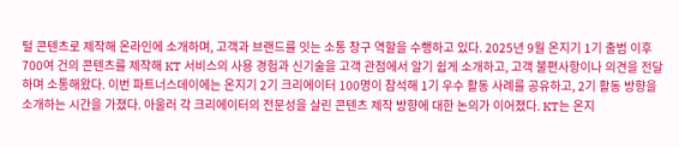털 콘텐츠로 제작해 온라인에 소개하며, 고객과 브랜드를 잇는 소통 창구 역할을 수행하고 있다. 2025년 9월 온지기 1기 출범 이후 700여 건의 콘텐츠를 제작해 KT 서비스의 사용 경험과 신기술을 고객 관점에서 알기 쉽게 소개하고, 고객 불편사항이나 의견을 전달하며 소통해왔다. 이번 파트너스데이에는 온지기 2기 크리에이터 100명이 참석해 1기 우수 활동 사례를 공유하고, 2기 활동 방향을 소개하는 시간을 가졌다. 아울러 각 크리에이터의 전문성을 살린 콘텐츠 제작 방향에 대한 논의가 이어졌다. KT는 온지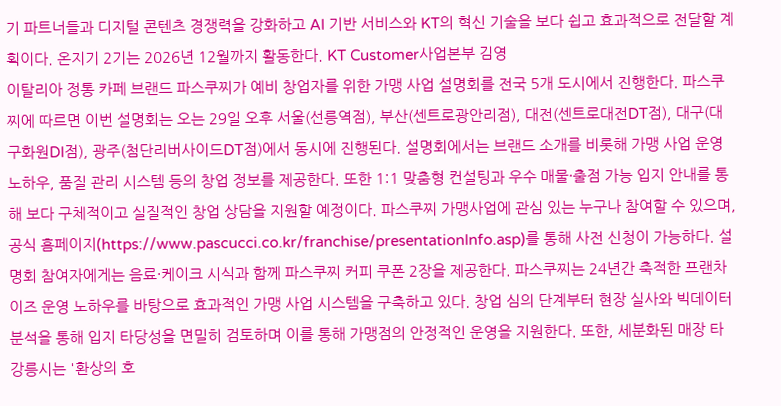기 파트너들과 디지털 콘텐츠 경쟁력을 강화하고 AI 기반 서비스와 KT의 혁신 기술을 보다 쉽고 효과적으로 전달할 계획이다. 온지기 2기는 2026년 12월까지 활동한다. KT Customer사업본부 김영
이탈리아 정통 카페 브랜드 파스쿠찌가 예비 창업자를 위한 가맹 사업 설명회를 전국 5개 도시에서 진행한다. 파스쿠찌에 따르면 이번 설명회는 오는 29일 오후 서울(선릉역점), 부산(센트로광안리점), 대전(센트로대전DT점), 대구(대구화원DI점), 광주(첨단리버사이드DT점)에서 동시에 진행된다. 설명회에서는 브랜드 소개를 비롯해 가맹 사업 운영 노하우, 품질 관리 시스템 등의 창업 정보를 제공한다. 또한 1:1 맞춤형 컨설팅과 우수 매물·출점 가능 입지 안내를 통해 보다 구체적이고 실질적인 창업 상담을 지원할 예정이다. 파스쿠찌 가맹사업에 관심 있는 누구나 참여할 수 있으며, 공식 홈페이지(https://www.pascucci.co.kr/franchise/presentationInfo.asp)를 통해 사전 신청이 가능하다. 설명회 참여자에게는 음료·케이크 시식과 함께 파스쿠찌 커피 쿠폰 2장을 제공한다. 파스쿠찌는 24년간 축적한 프랜차이즈 운영 노하우를 바탕으로 효과적인 가맹 사업 시스템을 구축하고 있다. 창업 심의 단계부터 현장 실사와 빅데이터 분석을 통해 입지 타당성을 면밀히 검토하며 이를 통해 가맹점의 안정적인 운영을 지원한다. 또한, 세분화된 매장 타
강릉시는 '환상의 호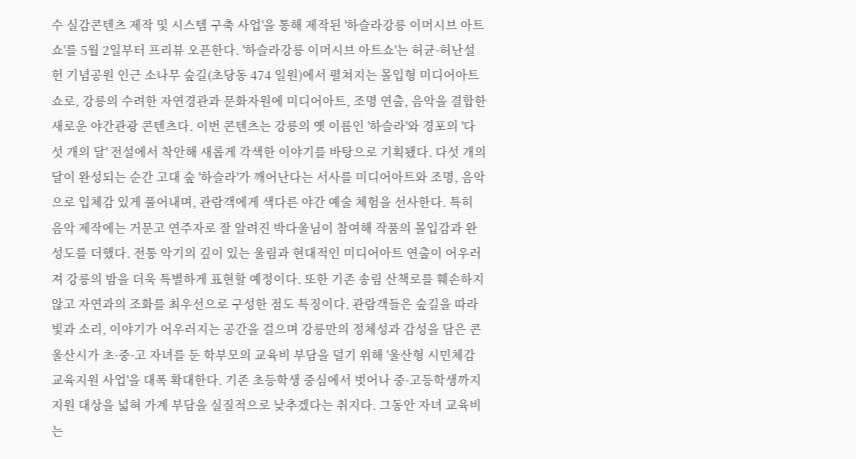수 실감콘텐츠 제작 및 시스템 구축 사업'을 통해 제작된 '하슬라강릉 이머시브 아트쇼'를 5월 2일부터 프리뷰 오픈한다. '하슬라강릉 이머시브 아트쇼'는 허균·허난설헌 기념공원 인근 소나무 숲길(초당동 474 일원)에서 펼쳐지는 몰입형 미디어아트 쇼로, 강릉의 수려한 자연경관과 문화자원에 미디어아트, 조명 연출, 음악을 결합한 새로운 야간관광 콘텐츠다. 이번 콘텐츠는 강릉의 옛 이름인 '하슬라'와 경포의 '다섯 개의 달' 전설에서 착안해 새롭게 각색한 이야기를 바탕으로 기획됐다. 다섯 개의 달이 완성되는 순간 고대 숲 '하슬라'가 깨어난다는 서사를 미디어아트와 조명, 음악으로 입체감 있게 풀어내며, 관람객에게 색다른 야간 예술 체험을 선사한다. 특히 음악 제작에는 거문고 연주자로 잘 알려진 박다울님이 참여해 작품의 몰입감과 완성도를 더했다. 전통 악기의 깊이 있는 울림과 현대적인 미디어아트 연출이 어우러져 강릉의 밤을 더욱 특별하게 표현할 예정이다. 또한 기존 송림 산책로를 훼손하지 않고 자연과의 조화를 최우선으로 구성한 점도 특징이다. 관람객들은 숲길을 따라 빛과 소리, 이야기가 어우러지는 공간을 걸으며 강릉만의 정체성과 감성을 담은 콘
울산시가 초·중·고 자녀를 둔 학부모의 교육비 부담을 덜기 위해 '울산형 시민체감 교육지원 사업'을 대폭 확대한다. 기존 초등학생 중심에서 벗어나 중·고등학생까지 지원 대상을 넓혀 가계 부담을 실질적으로 낮추겠다는 취지다. 그동안 자녀 교육비는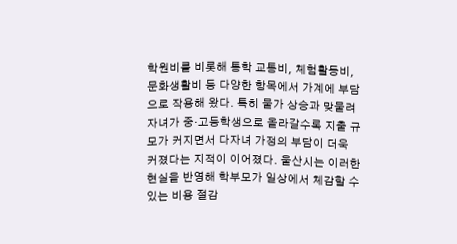학원비를 비롯해 통학 교통비, 체험활동비, 문화생활비 등 다양한 항목에서 가계에 부담으로 작용해 왔다. 특히 물가 상승과 맞물려 자녀가 중·고등학생으로 올라갈수록 지출 규모가 커지면서 다자녀 가정의 부담이 더욱 커졌다는 지적이 이어졌다. 울산시는 이러한 현실을 반영해 학부모가 일상에서 체감할 수 있는 비용 절감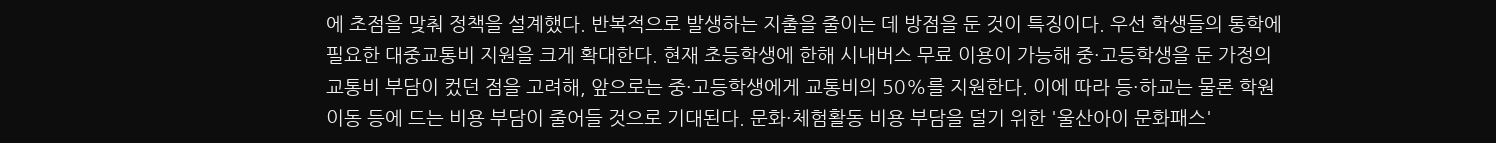에 초점을 맞춰 정책을 설계했다. 반복적으로 발생하는 지출을 줄이는 데 방점을 둔 것이 특징이다. 우선 학생들의 통학에 필요한 대중교통비 지원을 크게 확대한다. 현재 초등학생에 한해 시내버스 무료 이용이 가능해 중·고등학생을 둔 가정의 교통비 부담이 컸던 점을 고려해, 앞으로는 중·고등학생에게 교통비의 50%를 지원한다. 이에 따라 등·하교는 물론 학원 이동 등에 드는 비용 부담이 줄어들 것으로 기대된다. 문화·체험활동 비용 부담을 덜기 위한 '울산아이 문화패스'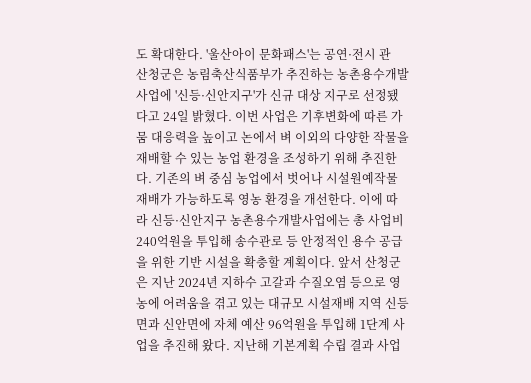도 확대한다. '울산아이 문화패스'는 공연·전시 관
산청군은 농림축산식품부가 추진하는 농촌용수개발사업에 '신등·신안지구'가 신규 대상 지구로 선정됐다고 24일 밝혔다. 이번 사업은 기후변화에 따른 가뭄 대응력을 높이고 논에서 벼 이외의 다양한 작물을 재배할 수 있는 농업 환경을 조성하기 위해 추진한다. 기존의 벼 중심 농업에서 벗어나 시설원예작물 재배가 가능하도록 영농 환경을 개선한다. 이에 따라 신등·신안지구 농촌용수개발사업에는 총 사업비 240억원을 투입해 송수관로 등 안정적인 용수 공급을 위한 기반 시설을 확충할 계획이다. 앞서 산청군은 지난 2024년 지하수 고갈과 수질오염 등으로 영농에 어려움을 겪고 있는 대규모 시설재배 지역 신등면과 신안면에 자체 예산 96억원을 투입해 1단계 사업을 추진해 왔다. 지난해 기본계획 수립 결과 사업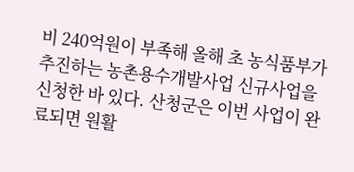비 240억원이 부족해 올해 초 농식품부가 추진하는 농촌용수개발사업 신규사업을 신청한 바 있다. 산청군은 이번 사업이 완료되면 원활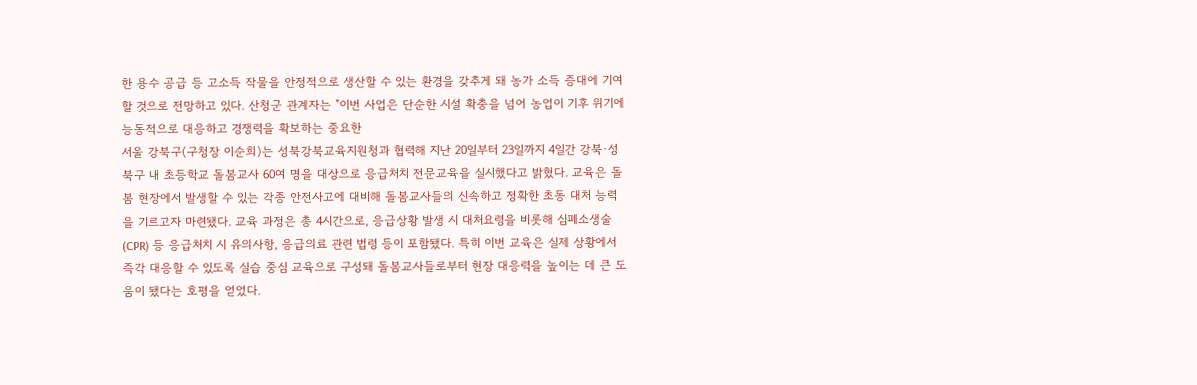한 용수 공급 등 고소득 작물을 안정적으로 생산할 수 있는 환경을 갖추게 돼 농가 소득 증대에 기여할 것으로 전망하고 있다. 산청군 관계자는 "이번 사업은 단순한 시설 확충을 넘어 농업이 기후 위기에 능동적으로 대응하고 경쟁력을 확보하는 중요한
서울 강북구(구청장 이순희)는 성북강북교육지원청과 협력해 지난 20일부터 23일까지 4일간 강북·성북구 내 초등학교 돌봄교사 60여 명을 대상으로 응급처치 전문교육을 실시했다고 밝혔다. 교육은 돌봄 현장에서 발생할 수 있는 각종 안전사고에 대비해 돌봄교사들의 신속하고 정확한 초동 대처 능력을 기르고자 마련됐다. 교육 과정은 총 4시간으로, 응급상황 발생 시 대처요령을 비롯해 심폐소생술(CPR) 등 응급처치 시 유의사항, 응급의료 관련 법령 등이 포함됐다. 특히 이번 교육은 실제 상황에서 즉각 대응할 수 있도록 실습 중심 교육으로 구성돼 돌봄교사들로부터 현장 대응력을 높이는 데 큰 도움이 됐다는 호평을 얻었다.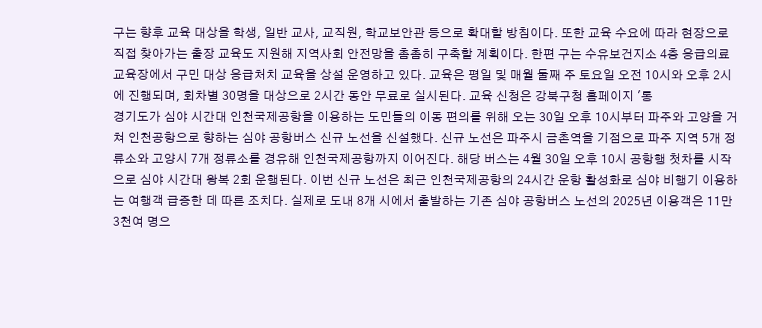구는 향후 교육 대상을 학생, 일반 교사, 교직원, 학교보안관 등으로 확대할 방침이다. 또한 교육 수요에 따라 현장으로 직접 찾아가는 출장 교육도 지원해 지역사회 안전망을 촘촘히 구축할 계획이다. 한편 구는 수유보건지소 4층 응급의료교육장에서 구민 대상 응급처치 교육을 상설 운영하고 있다. 교육은 평일 및 매월 둘째 주 토요일 오전 10시와 오후 2시에 진행되며, 회차별 30명을 대상으로 2시간 동안 무료로 실시된다. 교육 신청은 강북구청 홈페이지 '통
경기도가 심야 시간대 인천국제공항을 이용하는 도민들의 이동 편의를 위해 오는 30일 오후 10시부터 파주와 고양을 거쳐 인천공항으로 향하는 심야 공항버스 신규 노선을 신설했다. 신규 노선은 파주시 금촌역을 기점으로 파주 지역 5개 정류소와 고양시 7개 정류소를 경유해 인천국제공항까지 이어진다. 해당 버스는 4월 30일 오후 10시 공항행 첫차를 시작으로 심야 시간대 왕복 2회 운행된다. 이번 신규 노선은 최근 인천국제공항의 24시간 운항 활성화로 심야 비행기 이용하는 여행객 급증한 데 따른 조치다. 실제로 도내 8개 시에서 출발하는 기존 심야 공항버스 노선의 2025년 이용객은 11만 3천여 명으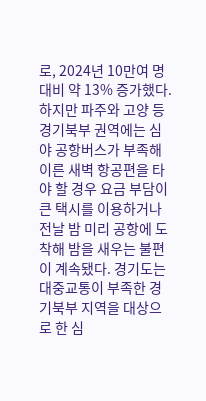로, 2024년 10만여 명 대비 약 13% 증가했다. 하지만 파주와 고양 등 경기북부 권역에는 심야 공항버스가 부족해 이른 새벽 항공편을 타야 할 경우 요금 부담이 큰 택시를 이용하거나 전날 밤 미리 공항에 도착해 밤을 새우는 불편이 계속됐다. 경기도는 대중교통이 부족한 경기북부 지역을 대상으로 한 심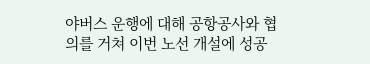야버스 운행에 대해 공항공사와 협의를 거쳐 이번 노선 개설에 성공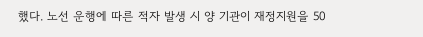했다. 노선 운행에 따른 적자 발생 시 양 기관이 재정지원을 50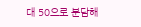대 50으로 분담해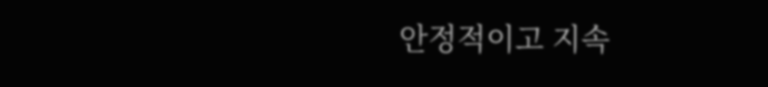안정적이고 지속